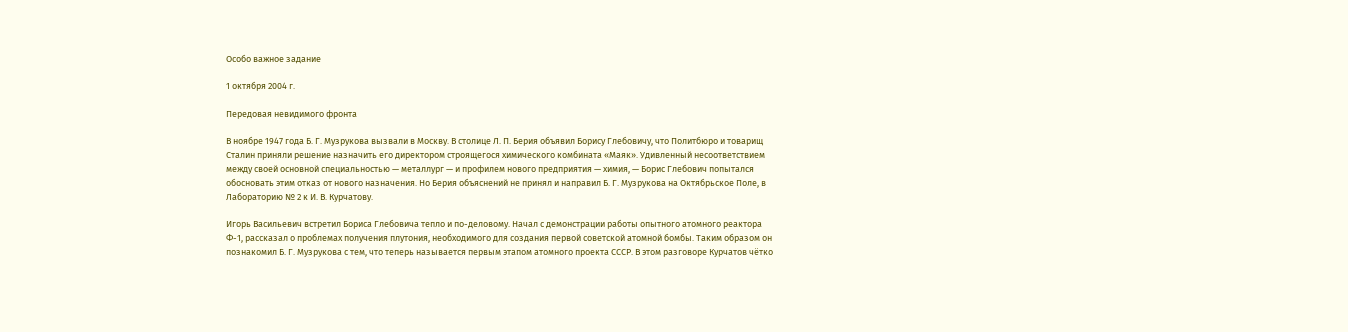Особо важное задание

1 октября 2004 г.

Передовая невидимого фронта

В ноябре 1947 года Б. Г. Музрукова вызвали в Москву. В столице Л. П. Берия объявил Борису Глебовичу, что Политбюро и товарищ Сталин приняли решение назначить его директором строящегося химического комбината «Маяк». Удивленный несоответствием между своей основной специальностью — металлург — и профилем нового предприятия — химия, — Борис Глебович попытался обосновать этим отказ от нового назначения. Но Берия объяснений не принял и направил Б. Г. Музрукова на Октябрьское Поле, в Лабораторию № 2 к И. В. Курчатову.

Игорь Васильевич встретил Бориса Глебовича тепло и по-деловому. Начал с демонстрации работы опытного атомного реактора Ф-1, рассказал о проблемах получения плутония, необходимого для создания первой советской атомной бомбы. Таким образом он познакомил Б. Г. Музрукова с тем, что теперь называется первым этапом атомного проекта СССР. В этом разговоре Курчатов чётко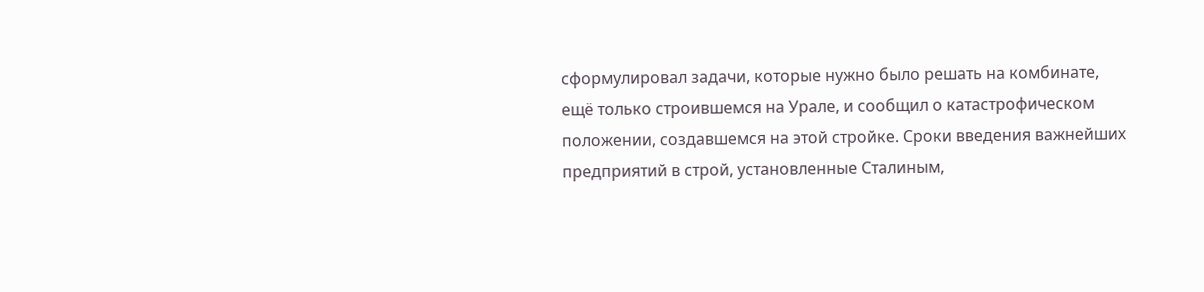сформулировал задачи, которые нужно было решать на комбинате, ещё только строившемся на Урале, и сообщил о катастрофическом положении, создавшемся на этой стройке. Сроки введения важнейших предприятий в строй, установленные Сталиным,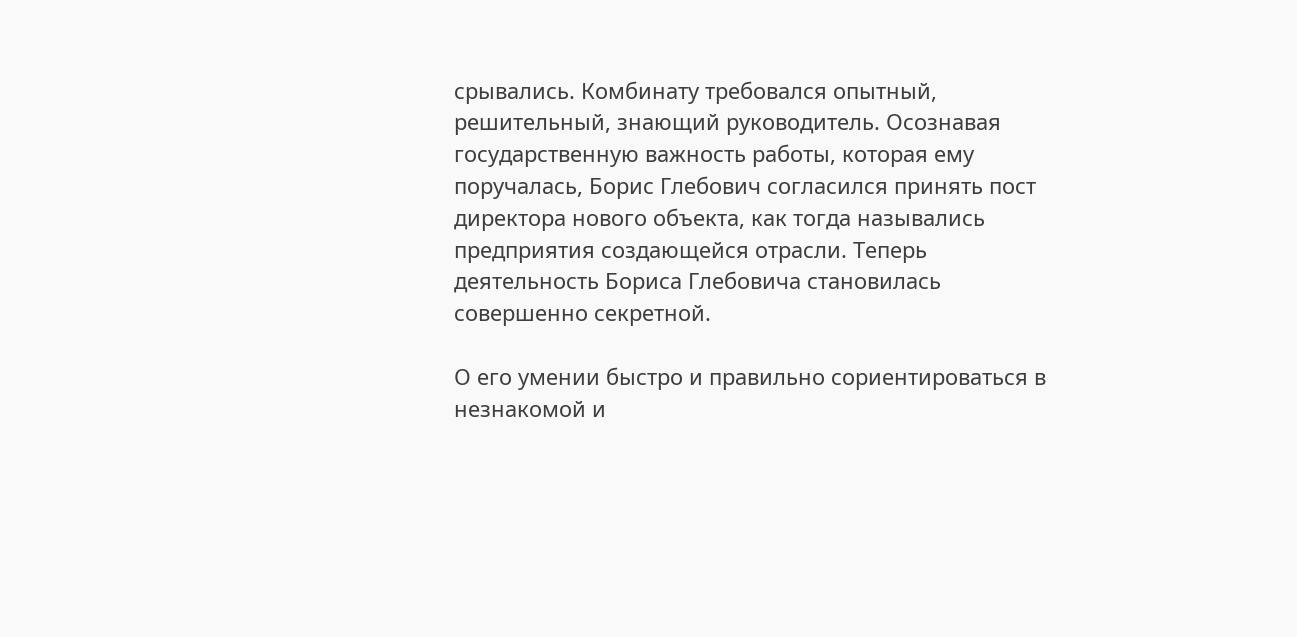срывались. Комбинату требовался опытный, решительный, знающий руководитель. Осознавая государственную важность работы, которая ему поручалась, Борис Глебович согласился принять пост директора нового объекта, как тогда назывались предприятия создающейся отрасли. Теперь деятельность Бориса Глебовича становилась совершенно секретной.

О его умении быстро и правильно сориентироваться в незнакомой и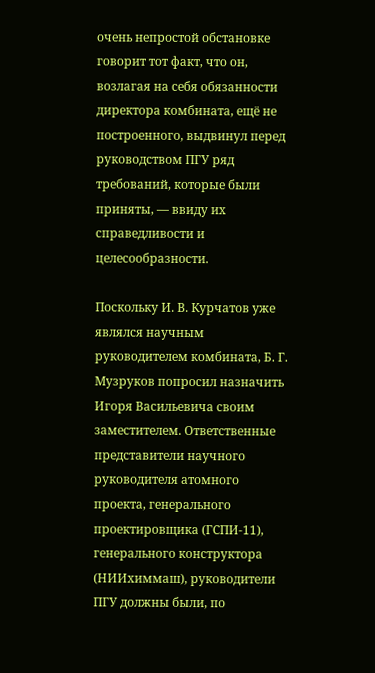очень непростой обстановке говорит тот факт, что он, возлагая на себя обязанности директора комбината, ещё не построенного, выдвинул перед руководством ПГУ ряд требований, которые были приняты, — ввиду их справедливости и целесообразности.

Поскольку И. В. Курчатов уже являлся научным руководителем комбината, Б. Г. Музруков попросил назначить Игоря Васильевича своим заместителем. Ответственные представители научного руководителя атомного проекта, генерального проектировщика (ГСПИ-11), генерального конструктора (НИИхиммаш), руководители ПГУ должны были, по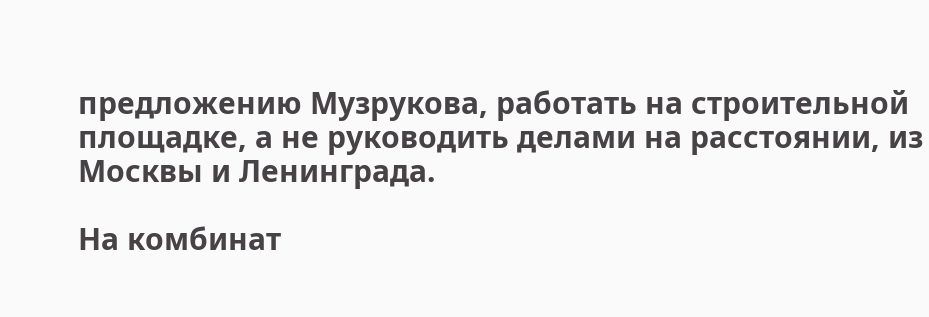предложению Музрукова, работать на строительной площадке, а не руководить делами на расстоянии, из Москвы и Ленинграда.

На комбинат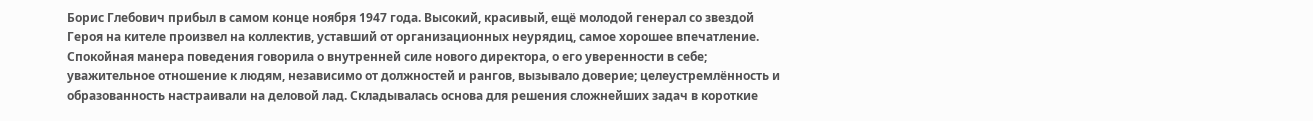Борис Глебович прибыл в самом конце ноября 1947 года. Высокий, красивый, ещё молодой генерал со звездой Героя на кителе произвел на коллектив, уставший от организационных неурядиц, самое хорошее впечатление. Спокойная манера поведения говорила о внутренней силе нового директора, о его уверенности в себе; уважительное отношение к людям, независимо от должностей и рангов, вызывало доверие; целеустремлённость и образованность настраивали на деловой лад. Складывалась основа для решения сложнейших задач в короткие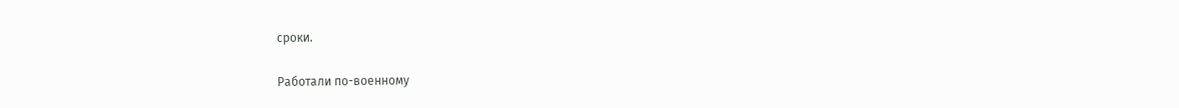сроки.

Работали по-военному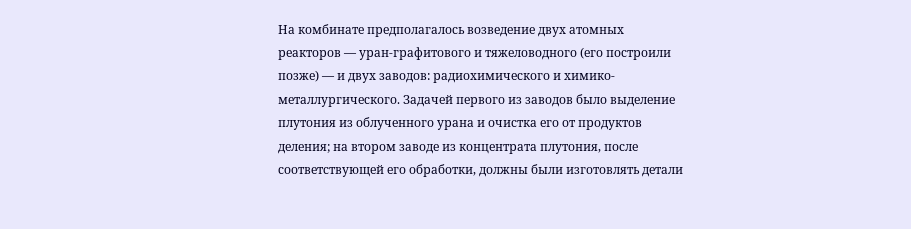На комбинате предполагалось возведение двух атомных реакторов — уран-графитового и тяжеловодного (его построили позже) — и двух заводов: радиохимического и химико-металлургического. Задачей первого из заводов было выделение плутония из облученного урана и очистка его от продуктов деления; на втором заводе из концентрата плутония, после соответствующей его обработки, должны были изготовлять детали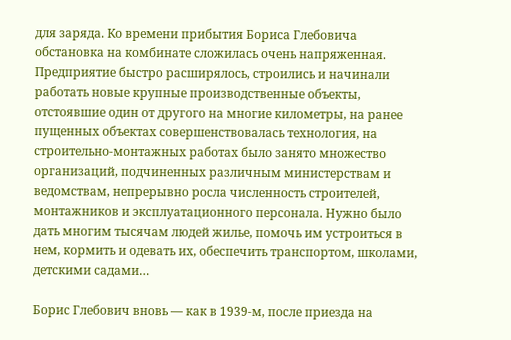для заряда. Ко времени прибытия Бориса Глебовича обстановка на комбинате сложилась очень напряженная. Предприятие быстро расширялось, строились и начинали работать новые крупные производственные объекты, отстоявшие один от другого на многие километры, на ранее пущенных объектах совершенствовалась технология, на строительно-монтажных работах было занято множество организаций, подчиненных различным министерствам и ведомствам, непрерывно росла численность строителей, монтажников и эксплуатационного персонала. Нужно было дать многим тысячам людей жилье, помочь им устроиться в нем, кормить и одевать их, обеспечить транспортом, школами, детскими садами…

Борис Глебович вновь — как в 1939-м, после приезда на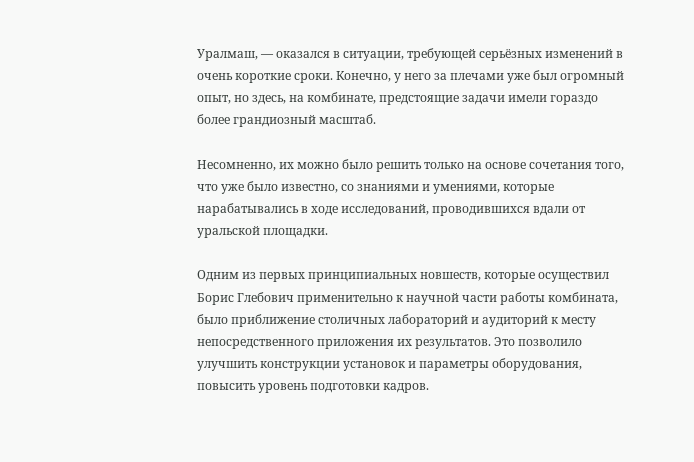Уралмаш, — оказался в ситуации, требующей серьёзных изменений в очень короткие сроки. Конечно, у него за плечами уже был огромный опыт, но здесь, на комбинате, предстоящие задачи имели гораздо более грандиозный масштаб.

Несомненно, их можно было решить только на основе сочетания того, что уже было известно, со знаниями и умениями, которые нарабатывались в ходе исследований, проводившихся вдали от уральской площадки.

Одним из первых принципиальных новшеств, которые осуществил Борис Глебович применительно к научной части работы комбината, было приближение столичных лабораторий и аудиторий к месту непосредственного приложения их результатов. Это позволило улучшить конструкции установок и параметры оборудования, повысить уровень подготовки кадров.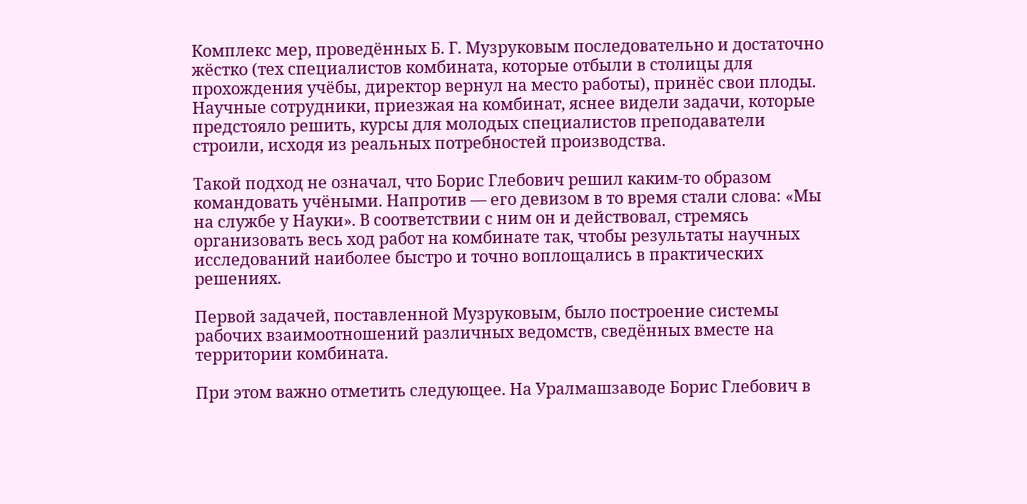Комплекс мер, проведённых Б. Г. Музруковым последовательно и достаточно жёстко (тех специалистов комбината, которые отбыли в столицы для прохождения учёбы, директор вернул на место работы), принёс свои плоды. Научные сотрудники, приезжая на комбинат, яснее видели задачи, которые предстояло решить, курсы для молодых специалистов преподаватели строили, исходя из реальных потребностей производства.

Такой подход не означал, что Борис Глебович решил каким-то образом командовать учёными. Напротив — его девизом в то время стали слова: «Мы на службе у Науки». В соответствии с ним он и действовал, стремясь организовать весь ход работ на комбинате так, чтобы результаты научных исследований наиболее быстро и точно воплощались в практических решениях.

Первой задачей, поставленной Музруковым, было построение системы рабочих взаимоотношений различных ведомств, сведённых вместе на территории комбината.

При этом важно отметить следующее. На Уралмашзаводе Борис Глебович в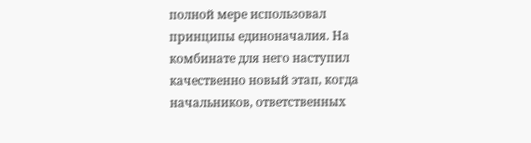полной мере использовал принципы единоначалия. На комбинате для него наступил качественно новый этап, когда начальников, ответственных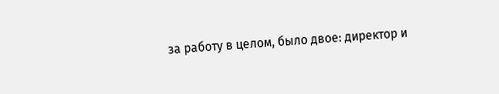за работу в целом, было двое: директор и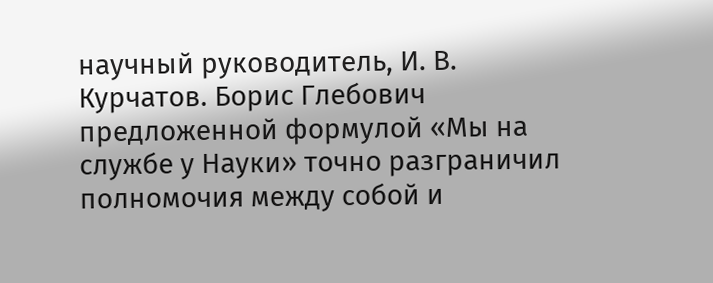научный руководитель, И. В. Курчатов. Борис Глебович предложенной формулой «Мы на службе у Науки» точно разграничил полномочия между собой и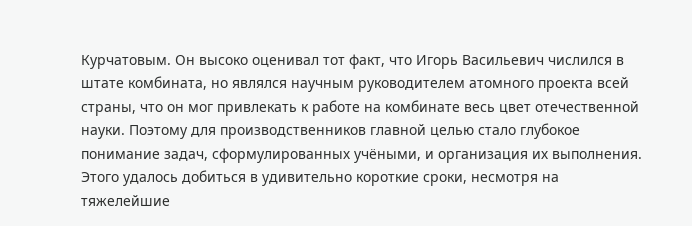Курчатовым. Он высоко оценивал тот факт, что Игорь Васильевич числился в штате комбината, но являлся научным руководителем атомного проекта всей страны, что он мог привлекать к работе на комбинате весь цвет отечественной науки. Поэтому для производственников главной целью стало глубокое понимание задач, сформулированных учёными, и организация их выполнения. Этого удалось добиться в удивительно короткие сроки, несмотря на тяжелейшие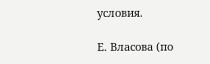условия.

Е. Власова (по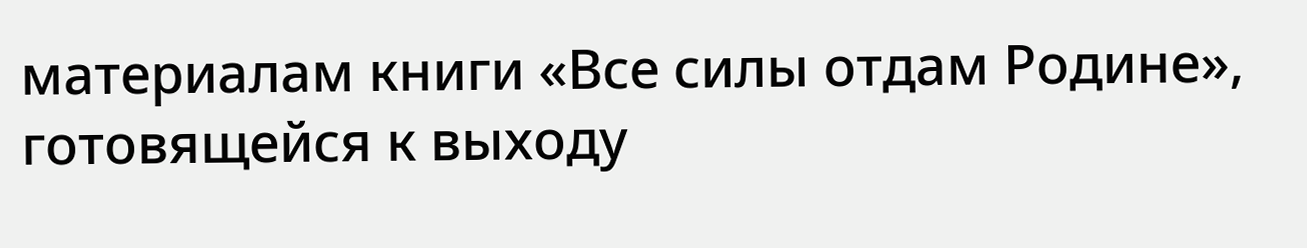материалам книги «Все силы отдам Родине», готовящейся к выходу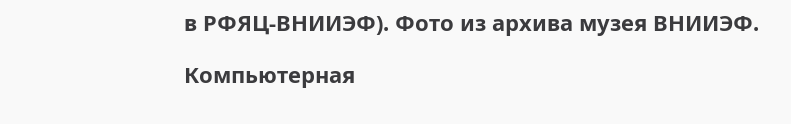в РФЯЦ-ВНИИЭФ). Фото из архива музея ВНИИЭФ.

Компьютерная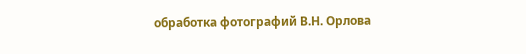обработка фотографий В.Н. Орлова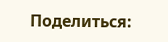Поделиться: